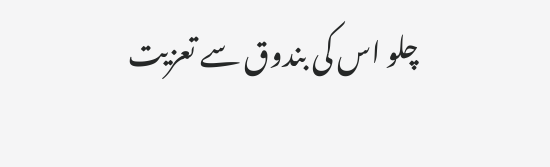چلو اس کی بندوق سے تعزیت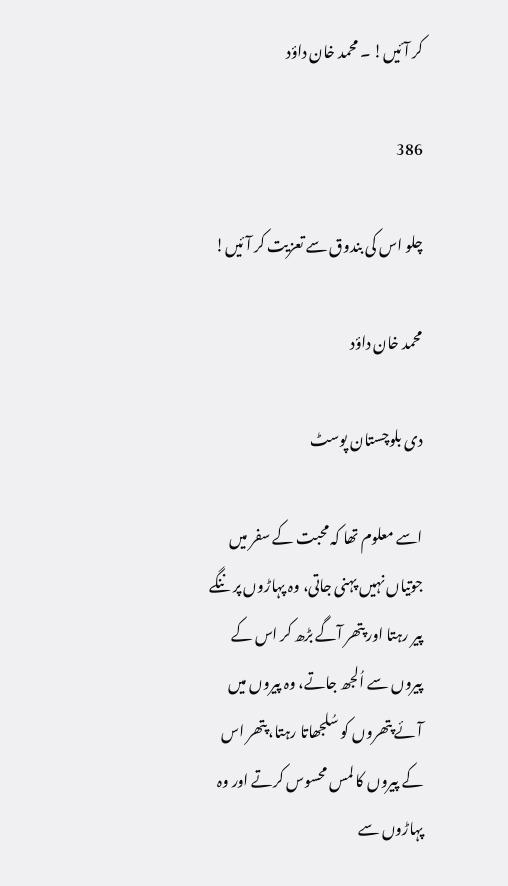کر آئیں! ۔ محمد خان داؤد

386

چلو اس کی بندوق سے تعزیت کر آئیں!

محمد خان داؤد

دی بلوچستان پوسٹ

اسے معلوم تھا کہ محبت کے سفر میں جوتیاں نہیں پہنی جاتی، وہ پہاڑوں پر ننگے پیر رہتا اور پتھر آگے بڑھ کر اس کے پیروں سے اُلجھ جاتے، وہ پیروں میں آئے پتھروں کو سُلجھاتا رہتا، پتھر اس کے پیروں کا لمس محسوس کرتے اور وہ پہاڑوں سے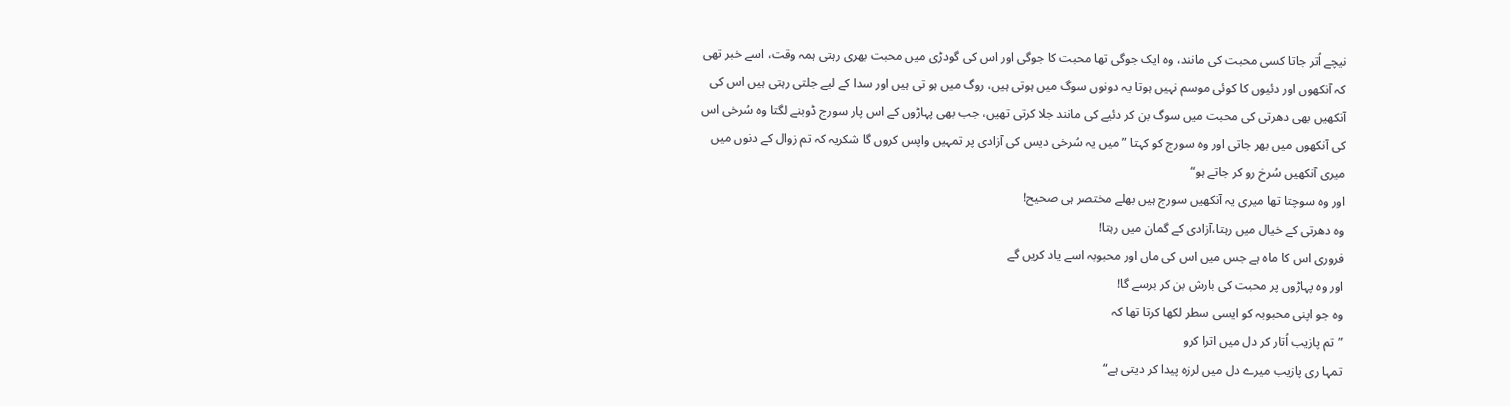نیچے اُتر جاتا کسی محبت کی مانند، وہ ایک جوگی تھا محبت کا جوگی اور اس کی گودڑی میں محبت بھری رہتی ہمہ وقت، اسے خبر تھی کہ آنکھوں اور دئیوں کا کوئی موسم نہیں ہوتا یہ دونوں سوگ میں ہوتی ہیں، روگ میں ہو تی ہیں اور سدا کے لیے جلتی رہتی ہیں اس کی آنکھیں بھی دھرتی کی محبت میں سوگ بن کر دئیے کی مانند جلا کرتی تھیں، جب بھی پہاڑوں کے اس پار سورج ڈوبنے لگتا وہ سُرخی اس کی آنکھوں میں بھر جاتی اور وہ سورج کو کہتا ”میں یہ سُرخی دیس کی آزادی پر تمہیں واپس کروں گا شکریہ کہ تم زوال کے دنوں میں میری آنکھیں سُرخ رو کر جاتے ہو“
اور وہ سوچتا تھا میری یہ آنکھیں سورج ہیں بھلے مختصر ہی صحیح!
وہ دھرتی کے خیال میں رہتا،آزادی کے گمان میں رہتا!
فروری اس کا ماہ ہے جس میں اس کی ماں اور محبوبہ اسے یاد کریں گے
اور وہ پہاڑوں پر محبت کی بارش بن کر برسے گا!
وہ جو اپنی محبوبہ کو ایسی سطر لکھا کرتا تھا کہ
”تم پازیب اُتار کر دل میں اترا کرو
تمہا ری پازیب میرے دل میں لرزہ پیدا کر دیتی ہے“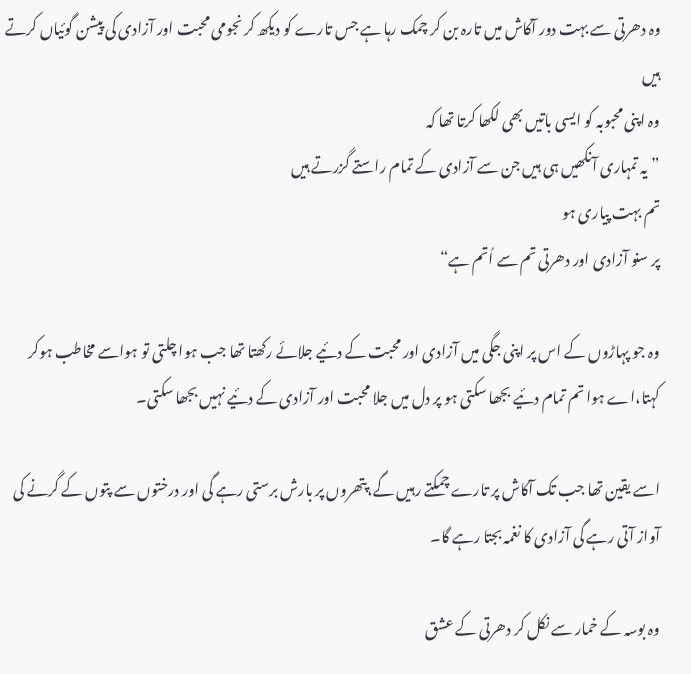وہ دھرتی سے بہت دور آکاش میں تارہ بن کر چمک رہا ہے جس تارے کو دیکھ کر نجومی محبت اور آزادی کی پیشن گوئیاں کرتے ہیں
وہ اپنی محبوبہ کو ایسی باتیں بھی لکھا کرتا تھا کہ
”یہ تمہاری آنکھیں ہی ہیں جن سے آزادی کے تمام راستے گزرتے ہیں
تم بہت پیاری ہو
پر سنو آزادی اور دھرتی تم سے اُتم ہے“

وہ جو پہاڑوں کے اس پر اپنی جگی میں آزادی اور محبت کے دئیے جلائے رکھتا تھا جب ہوا چلتی تو ہواسے مخاطب ہوکر کہتا،اے ہوا تم تمام دئیے بجھا سکتی ہو پر دل میں جلا محبت اور آزادی کے دئیے نہیں بجھا سکتی۔

اسے یقین تھا جب تک آکاش پر تارے چمکتے رہیں گے،پتھروں پر بارش برستی رہے گی اور درختوں سے پتوں کے گرنے کی آواز آتی رہے گی آزادی کا نغمہ بجتا رہے گا۔

وہ بوسہ کے خمار سے نکل کر دھرتی کے عشق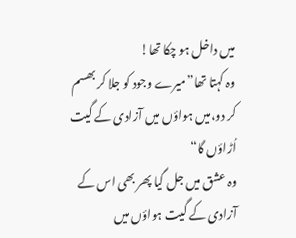میں داخل ہو چکا تھا!
وہ کہتا تھا”میرے وجود کو جلا کر بھسم کر دو،میں ہواؤں میں آزادی کے گیت اُڑاؤں گا“
وہ عشق میں جل گیا پھر بھی اس کے آزادی کے گیت ہواؤں میں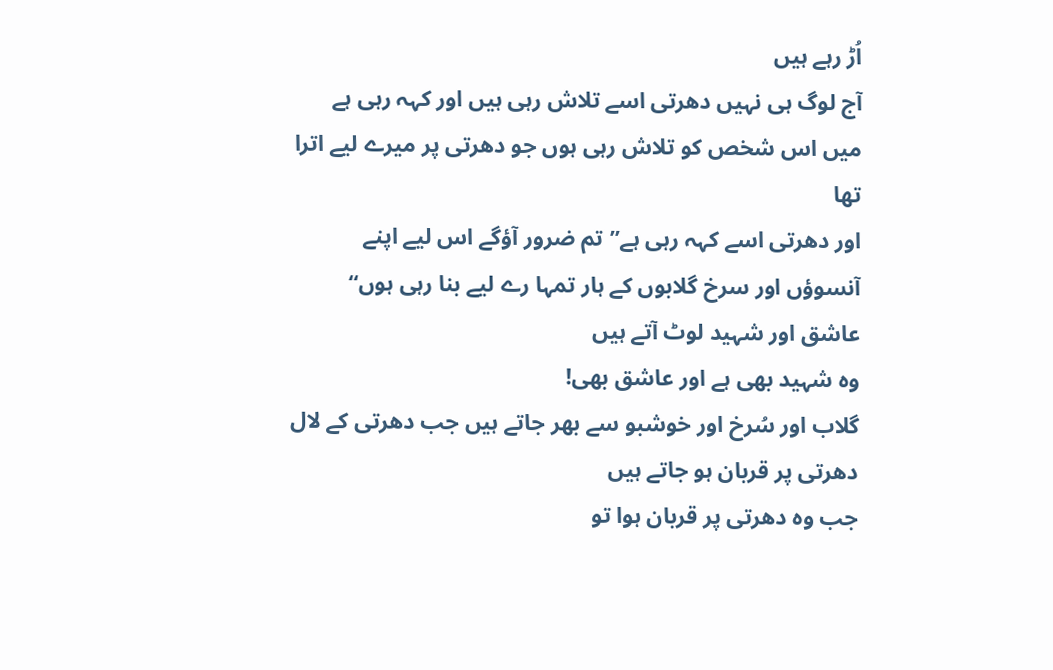اُڑ رہے ہیں
آج لوگ ہی نہیں دھرتی اسے تلاش رہی ہیں اور کہہ رہی ہے میں اس شخص کو تلاش رہی ہوں جو دھرتی پر میرے لیے اترا تھا
اور دھرتی اسے کہہ رہی ہے”تم ضرور آؤگے اس لیے اپنے آنسوؤں اور سرخ گلابوں کے ہار تمہا رے لیے بنا رہی ہوں“
عاشق اور شہید لوٹ آتے ہیں
وہ شہید بھی ہے اور عاشق بھی!
گلاب اور سُرخ اور خوشبو سے بھر جاتے ہیں جب دھرتی کے لال دھرتی پر قربان ہو جاتے ہیں
جب وہ دھرتی پر قربان ہوا تو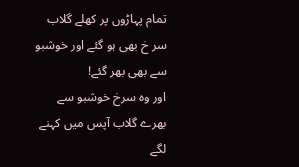تمام پہاڑوں پر کھلے گلاب سر خ بھی ہو گئے اور خوشبو سے بھی بھر گئے!
اور وہ سرخ خوشبو سے بھرے گلاب آپس میں کہنے لگے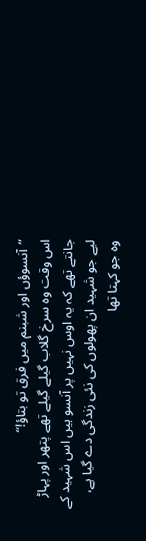”آنسوؤں اور شبنم میں فرق تو بتاؤ!“
اس وقت وہ سرخ گلاب گیلے گیلے تھے پتھر اور پہاڑ جانتے تھے کہ یہ اوس نہیں پر آنسو ہیں اس شہید کے لیے جو شہید ان پھولوں کی نئی زندگی دے گیا ہے،
وہ جو کہتا تھا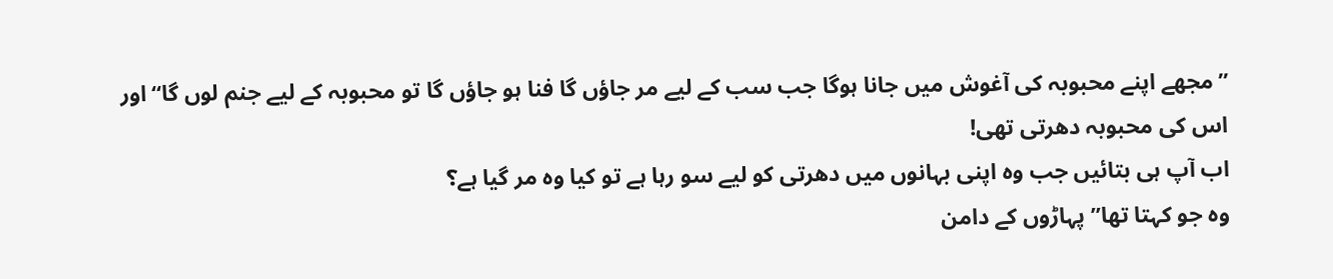”مجھے اپنے محبوبہ کی آغوش میں جانا ہوگا جب سب کے لیے مر جاؤں گا فنا ہو جاؤں گا تو محبوبہ کے لیے جنم لوں گا“اور اس کی محبوبہ دھرتی تھی!
اب آپ ہی بتائیں جب وہ اپنی بہانوں میں دھرتی کو لیے سو رہا ہے تو کیا وہ مر گیا ہے؟
وہ جو کہتا تھا”پہاڑوں کے دامن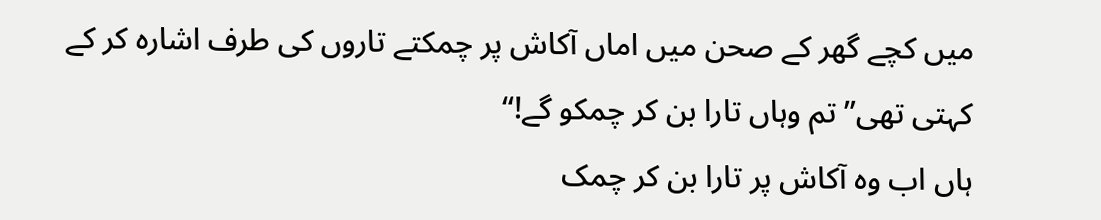میں کچے گھر کے صحن میں اماں آکاش پر چمکتے تاروں کی طرف اشارہ کر کے کہتی تھی”تم وہاں تارا بن کر چمکو گے!“
ہاں اب وہ آکاش پر تارا بن کر چمک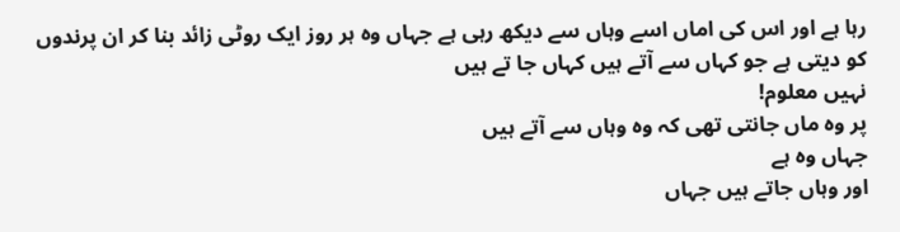رہا ہے اور اس کی اماں اسے وہاں سے دیکھ رہی ہے جہاں وہ ہر روز ایک روٹی زائد بنا کر ان پرندوں کو دیتی ہے جو کہاں سے آتے ہیں کہاں جا تے ہیں
نہیں معلوم!
پر وہ ماں جانتی تھی کہ وہ وہاں سے آتے ہیں
جہاں وہ ہے
اور وہاں جاتے ہیں جہاں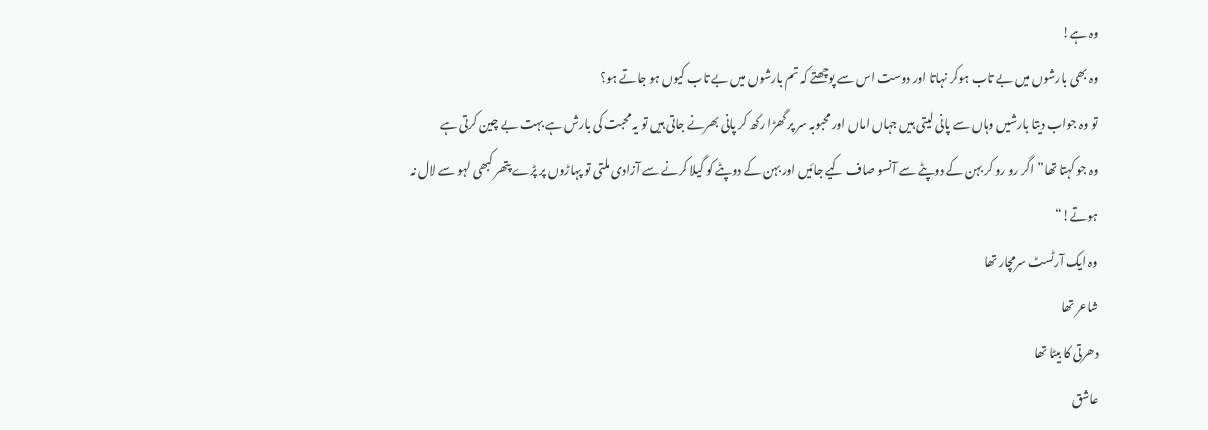وہ ہے!
وہ بھی بارشوں میں بے تاب ہوکر نہاتا اور دوست اس سے پوچھتے کہ تم بارشوں میں بے تاب کیوں ہو جاتے ہو؟
تو وہ جواب دیتا بارشیں وہاں سے پانی لیتی ہیں جہاں اماں اور محبوبہ سر پر گھڑا رکھ کر پانی بھرنے جاتی ہیں تو یہ محبت کی بارش ہے بہت بے چین کرتی ہے
وہ جو کہتا تھا”اگر رو رو کر بہن کے دوپٹے سے آنسو صاف کیے جائیں اور بہن کے دوپٹے کو گیلا کرنے سے آزادی ملتی تو پہاڑوں پر پڑے پتھر کبھی لہو سے لال نہ ہوتے!“
وہ ایک آرٹسٹ سرمچار تھا
شاعر تھا
دھرتی کا بیٹا تھا
عاشق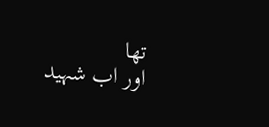تھا
اور اب شہید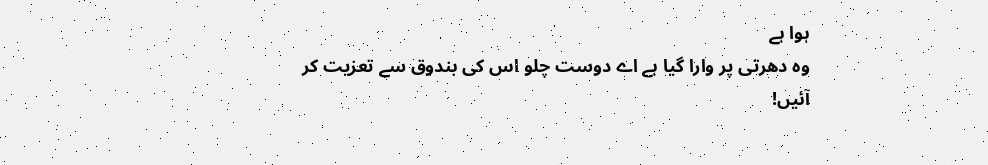ہوا ہے
وہ دھرتی پر وارا گیا ہے اے دوست چلو اس کی بندوق سے تعزیت کر آئیں!